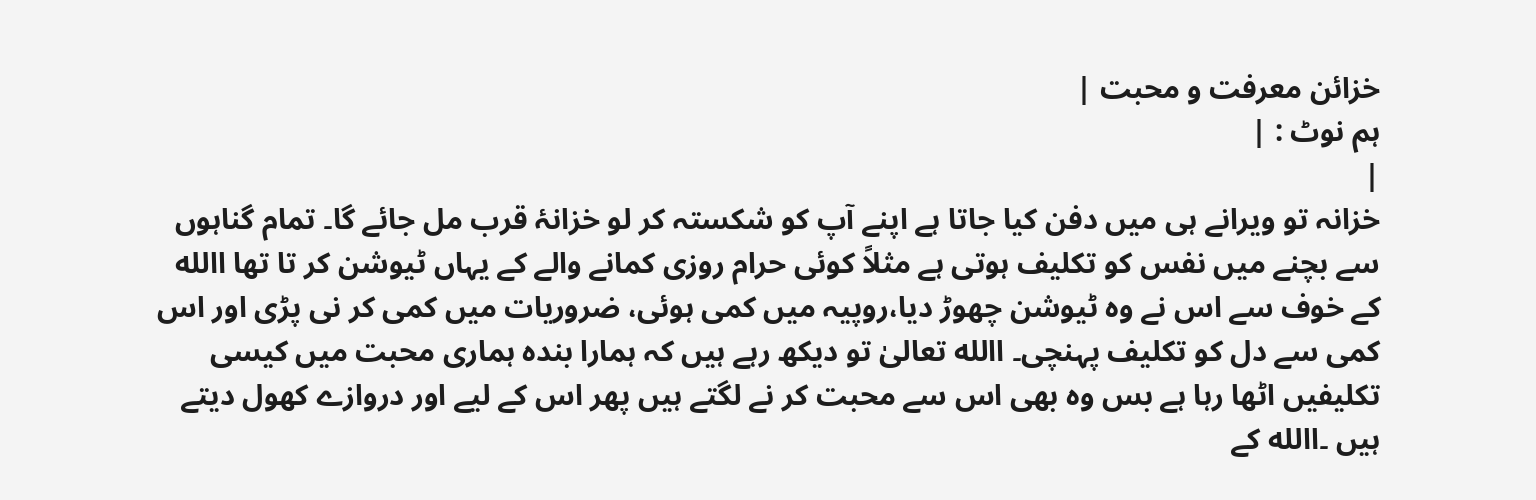خزائن معرفت و محبت |
ہم نوٹ : |
|
خزانہ تو ویرانے ہی میں دفن کیا جاتا ہے اپنے آپ کو شکستہ کر لو خزانۂ قرب مل جائے گا۔ تمام گناہوں سے بچنے میں نفس کو تکلیف ہوتی ہے مثلاً کوئی حرام روزی کمانے والے کے یہاں ٹیوشن کر تا تھا االله کے خوف سے اس نے وہ ٹیوشن چھوڑ دیا،روپیہ میں کمی ہوئی، ضروریات میں کمی کر نی پڑی اور اس کمی سے دل کو تکلیف پہنچی۔ االله تعالیٰ تو دیکھ رہے ہیں کہ ہمارا بندہ ہماری محبت میں کیسی تکلیفیں اٹھا رہا ہے بس وہ بھی اس سے محبت کر نے لگتے ہیں پھر اس کے لیے اور دروازے کھول دیتے ہیں ۔االله کے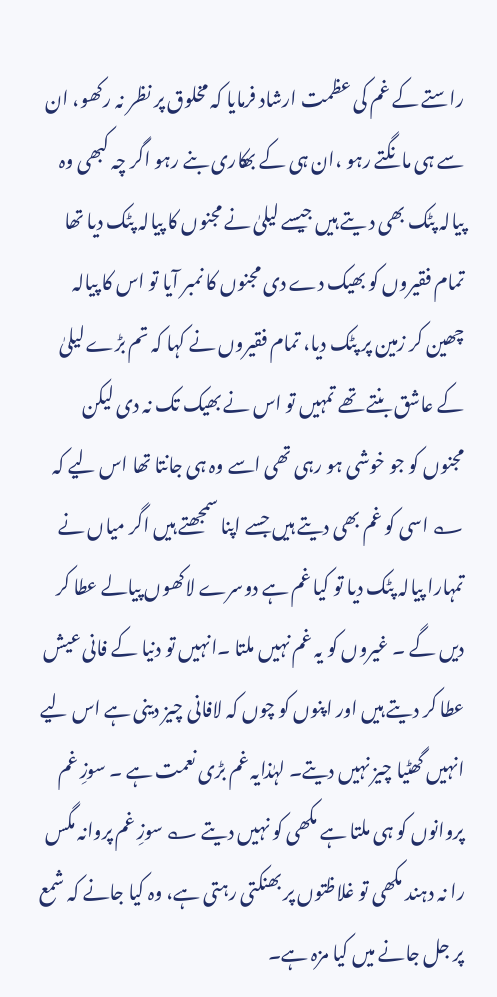راستے کے غم کی عظمت ارشاد فرمایا کہ مخلوق پر نظر نہ رکھو، ان سے ہی مانگتے رہو ،ان ہی کے بھکاری بنے رہو اگر چہ کبھی وہ پیالہ پٹک بھی د یتے ہیں جیسے لیلیٰ نے مجنوں کا پیالہ پٹک دیا تھا تمام فقیروں کو بھیک دے دی مجنوں کا نمبر آیا تو اس کا پیالہ چھین کر زمین پر پٹک دیا، تمام فقیروں نے کہا کہ تم بڑے لیلیٰ کے عاشق بنتے تھے تمہیں تو اس نے بھیک تک نہ دی لیکن مجنوں کو جو خوشی ہو رہی تھی اسے وہ ہی جانتا تھا اس لیے کہ ؎ اسی کو غم بھی دیتے ہیں جسے اپنا سمجھتے ہیں اگر میاں نے تمہارا پیالہ پٹک دیا تو کیا غم ہے دوسرے لاکھوں پیالے عطا کر دیں گے ۔ غیروں کو یہ غم نہیں ملتا ۔انہیں تو دنیا کے فانی عیش عطا کر دیتے ہیں اور اپنوں کو چوں کہ لافانی چیز دینی ہے اس لیے انہیں گھٹیا چیز نہیں دیتے۔ لہٰذایہ غم بڑی نعمت ہے ۔ سوزِ غم پروانوں کو ہی ملتا ہے مکھی کو نہیں دیتے ؎ سوزِ غم پروانہ مگس را نہ دہند مکھی تو غلاظتوں پر بھنکتی رہتی ہے، وہ کیا جانے کہ شمع پر جل جانے میں کیا مزہ ہے۔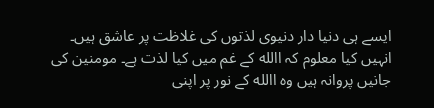ایسے ہی دنیا دار دنیوی لذتوں کی غلاظت پر عاشق ہیں۔ انہیں کیا معلوم کہ االله کے غم میں کیا لذت ہے۔ مومنین کی جانیں پروانہ ہیں وہ االله کے نور پر اپنی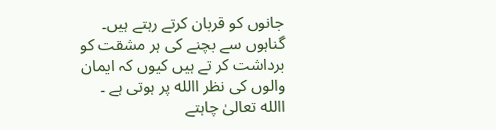جانوں کو قربان کرتے رہتے ہیں۔ گناہوں سے بچنے کی ہر مشقت کو برداشت کر تے ہیں کیوں کہ ایمان والوں کی نظر االله پر ہوتی ہے ۔ االله تعالیٰ چاہتے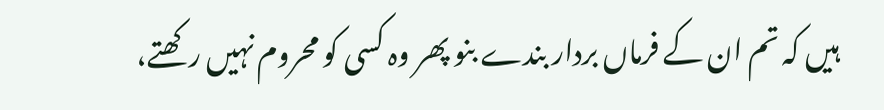ہیں کہ تم ان کے فرماں بردار بندے بنو پھر وہ کسی کو محروم نہیں رکھتے،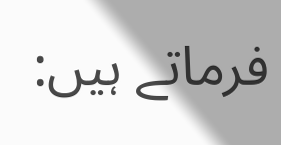فرماتے ہیں: